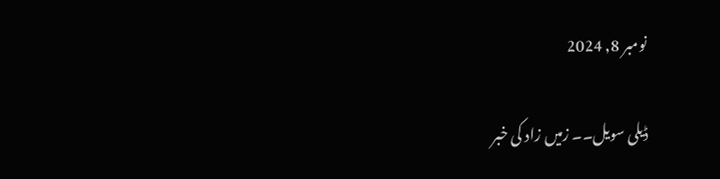نومبر 8, 2024

ڈیلی سویل۔۔ زمیں زاد کی خبر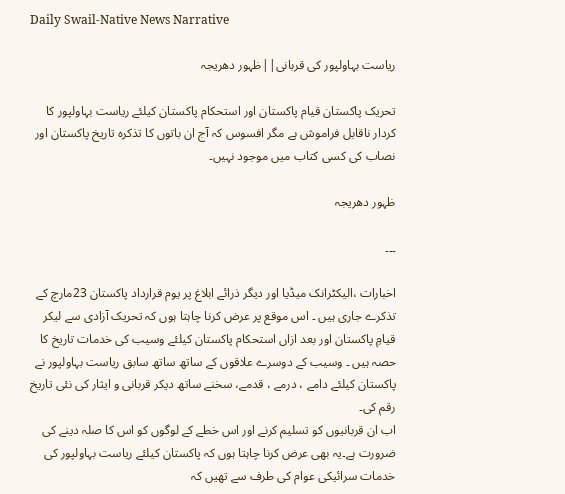Daily Swail-Native News Narrative

ریاست بہاولپور کی قربانی||ظہور دھریجہ

تحریک پاکستان قیام پاکستان اور استحکام پاکستان کیلئے ریاست بہاولپور کا کردار ناقابل فراموش ہے مگر افسوس کہ آج ان باتوں کا تذکرہ تاریخ پاکستان اور نصاب کی کسی کتاب میں موجود نہیں۔

ظہور دھریجہ

۔۔۔

اخبارات ،الیکٹرانک میڈیا اور دیگر ذرائے ابلاغ پر یوم قرارداد پاکستان 23مارچ کے تذکرے جاری ہیں ۔ اس موقع پر عرض کرنا چاہتا ہوں کہ تحریک آزادی سے لیکر قیامِ پاکستان اور بعد ازاں استحکام پاکستان کیلئے وسیب کی خدمات تاریخ کا حصہ ہیں ۔ وسیب کے دوسرے علاقوں کے ساتھ ساتھ سابق ریاست بہاولپور نے پاکستان کیلئے دامے ، درمے ، قدمے، سخنے ساتھ دیکر قربانی و ایثار کی نئی تاریخ رقم کی۔
اب ان قربانیوں کو تسلیم کرنے اور اس خطے کے لوگوں کو اس کا صلہ دینے کی ضرورت ہے۔یہ بھی عرض کرنا چاہتا ہوں کہ پاکستان کیلئے ریاست بہاولپور کی خدمات سرائیکی عوام کی طرف سے تھیں کہ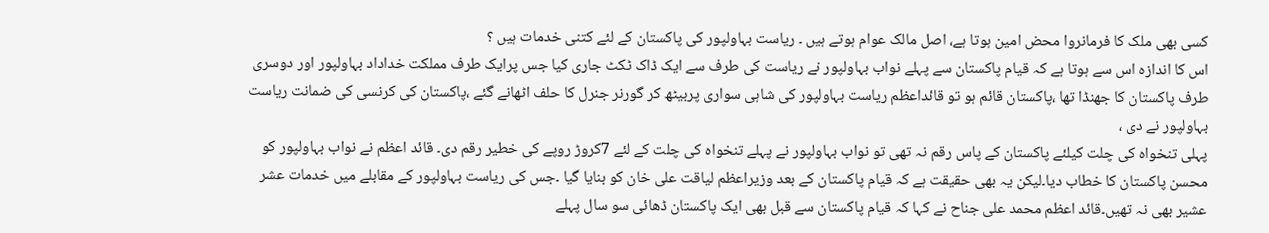کسی بھی ملک کا فرمانروا محض امین ہوتا ہے، اصل مالک عوام ہوتے ہیں ۔ ریاست بہاولپور کی پاکستان کے لئے کتنی خدمات ہیں ؟
اس کا اندازہ اس سے ہوتا ہے کہ قیام پاکستان سے پہلے نواب بہاولپور نے ریاست کی طرف سے ایک ڈاک ٹکٹ جاری کیا جس پرایک طرف مملکت خداداد بہاولپور اور دوسری طرف پاکستان کا جھنڈا تھا ،پاکستان قائم ہو تو قائداعظم ریاست بہاولپور کی شاہی سواری پربیٹھ کر گورنر جنرل کا حلف اٹھانے گئے ،پاکستان کی کرنسی کی ضمانت ریاست بہاولپور نے دی ،
پہلی تنخواہ کی چلت کیلئے پاکستان کے پاس رقم نہ تھی تو نواب بہاولپور نے پہلے تنخواہ کی چلت کے لئے 7کروڑ روپے کی خطیر رقم دی۔ قائد اعظم نے نواب بہاولپور کو محسن پاکستان کا خطاب دیا۔لیکن یہ بھی حقیقت ہے کہ قیام پاکستان کے بعد وزیراعظم لیاقت علی خان کو بنایا گیا ۔جس کی ریاست بہاولپور کے مقابلے میں خدمات عشر عشیر بھی نہ تھیں۔قائد اعظم محمد علی جناح نے کہا کہ قیام پاکستان سے قبل بھی ایک پاکستان ڈھائی سو سال پہلے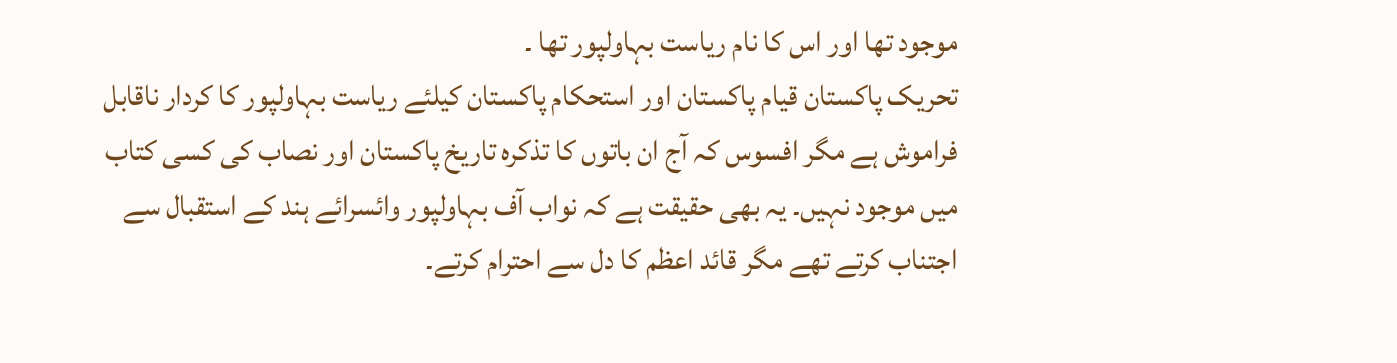موجود تھا اور اس کا نام ریاست بہاولپور تھا ۔
تحریک پاکستان قیام پاکستان اور استحکام پاکستان کیلئے ریاست بہاولپور کا کردار ناقابل فراموش ہے مگر افسوس کہ آج ان باتوں کا تذکرہ تاریخ پاکستان اور نصاب کی کسی کتاب میں موجود نہیں۔ یہ بھی حقیقت ہے کہ نواب آف بہاولپور وائسرائے ہند کے استقبال سے اجتناب کرتے تھے مگر قائد اعظم کا دل سے احترام کرتے۔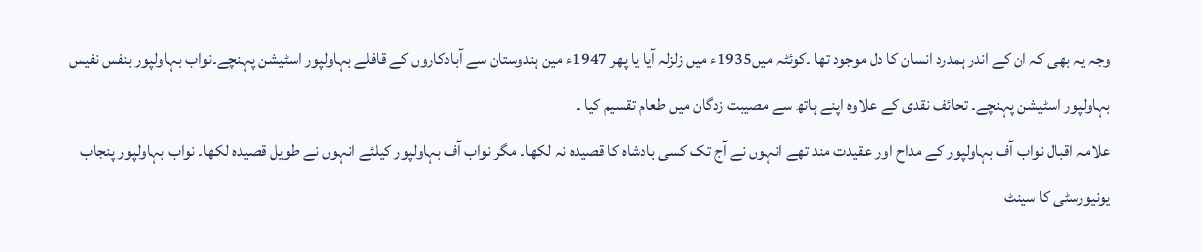وجہ یہ بھی کہ ان کے اندر ہمدرد انسان کا دل موجود تھا ۔کوئٹہ میں1935ء میں زلزلہ آیا یا پھر 1947ء مین ہندوستان سے آبادکاروں کے قافلے بہاولپور اسٹیشن پہنچے۔نواب بہاولپور بنفس نفیس بہاولپور اسٹیشن پہنچے۔ تحائف نقدی کے علاوہ اپنے ہاتھ سے مصیبت زدگان میں طعام تقسیم کیا ۔
علامہ اقبال نواب آف بہاولپور کے مداح اور عقیدت مند تھے انہوں نے آج تک کسی بادشاہ کا قصیدہ نہ لکھا۔ مگر نواب آف بہاولپور کیلئے انہوں نے طویل قصیدہ لکھا۔ نواب بہاولپور پنجاب یونیورسٹی کا سینٹ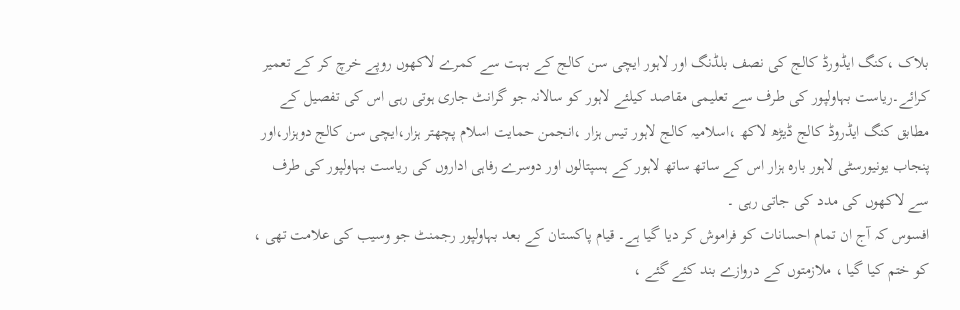بلاک ،کنگ ایڈورڈ کالج کی نصف بلڈنگ اور لاہور ایچی سن کالج کے بہت سے کمرے لاکھوں روپے خرچ کر کے تعمیر کرائے۔ریاست بہاولپور کی طرف سے تعلیمی مقاصد کیلئے لاہور کو سالانہ جو گرانٹ جاری ہوتی رہی اس کی تفصیل کے مطابق کنگ ایڈروڈ کالج ڈیڑھ لاکھ ،اسلامیہ کالج لاہور تیس ہزار ،انجمن حمایت اسلام پچھتر ہزار،ایچی سن کالج دوہزار،اور پنجاب یونیورسٹی لاہور بارہ ہزار اس کے ساتھ ساتھ لاہور کے ہسپتالوں اور دوسرے رفاہی اداروں کی ریاست بہاولپور کی طرف سے لاکھوں کی مدد کی جاتی رہی ۔
افسوس کہ آج ان تمام احسانات کو فراموش کر دیا گیا ہے۔ قیام پاکستان کے بعد بہاولپور رجمنٹ جو وسیب کی علامت تھی ، کو ختم کیا گیا ، ملازمتوں کے دروازے بند کئے گئے ،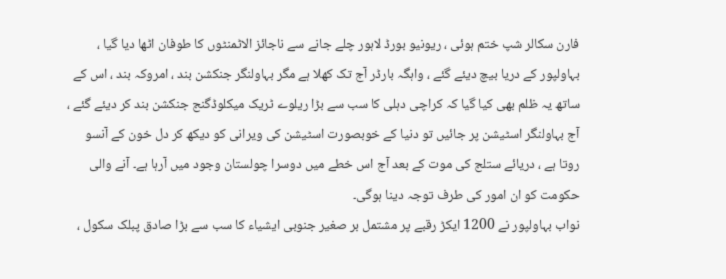فارن سکالر شپ ختم ہوئی ، ریونیو بورڈ لاہور چلے جانے سے ناجائز الاٹمنٹوں کا طوفان اٹھا دیا گیا ، بہاولپور کے دریا بیچ دیئے گئے ، واہگہ بارڈر آج تک کھلا ہے مگر بہاولنگر جنکشن بند ، امروکہ بند ، اس کے ساتھ یہ ظلم بھی کیا گیا کہ کراچی دہلی کا سب سے بڑا ریلوے ٹریک میکلوڈگنج جنکشن بند کر دیئے گئے ، آج بہاولنگر اسٹیشن پر جائیں تو دنیا کے خوبصورت اسٹیشن کی ویرانی کو دیکھ کر دل خون کے آنسو روتا ہے ، دریائے ستلج کی موت کے بعد آج اس خطے میں دوسرا چولستان وجود میں آرہا ہے۔ آنے والی حکومت کو ان امور کی طرف توجہ دینا ہوگی۔
نواب بہاولپور نے 1200 ایکڑ رقبے پر مشتمل بر صغیر جنوبی ایشیاء کا سب سے بڑا صادق پبلک سکول ،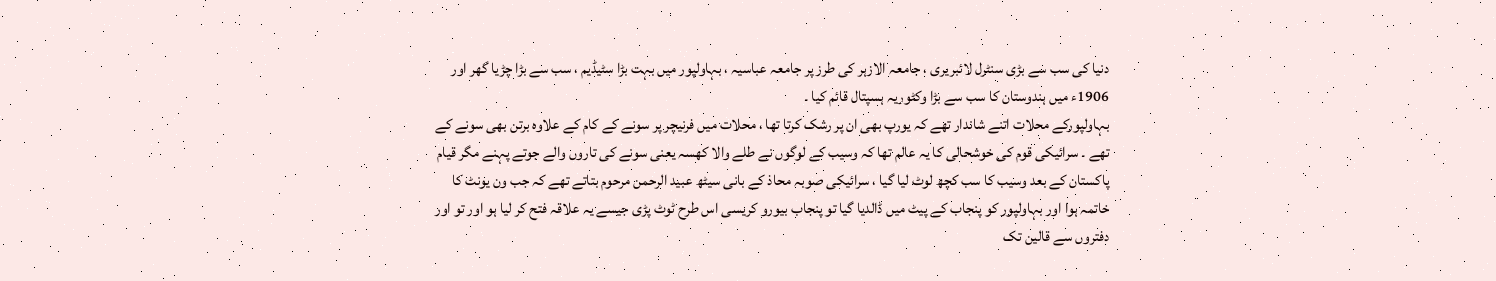دنیا کی سب سے بڑی سنٹرل لائبریری ، جامعہ الازہر کی طرز پر جامعہ عباسیہ ، بہاولپور میں بہت بڑا سٹیڈیم ، سب سے بڑا چڑیا گھر اور 1906ء میں ہندوستان کا سب سے بڑا وکٹوریہ ہسپتال قائم کیا ۔
بہاولپورکے محلات اتنے شاندار تھے کہ یورپ بھی ان پر رشک کرتا تھا ، محلات میں فرنیچر پر سونے کے کام کے علاوہ برتن بھی سونے کے تھے ۔ سرائیکی قوم کی خوشحالی کا یہ عالم تھا کہ وسیب کے لوگوں نے طلے والا کھسہ یعنی سونے کی تاروں والے جوتے پہنے مگر قیام پاکستان کے بعد وسیب کا سب کچھ لوٹ لیا گیا ، سرائیکی صوبہ محاذ کے بانی سیٹھ عبید الرحمن مرحوم بتاتے تھے کہ جب ون یونٹ کا خاتمہ ہوا اور بہاولپور کو پنجاب کے پیٹ میں ڈالدیا گیا تو پنجاب بیورو کریسی اس طرح ٹوٹ پڑی جیسے یہ علاقہ فتح کر لیا ہو اور تو اور دفتروں سے قالین تک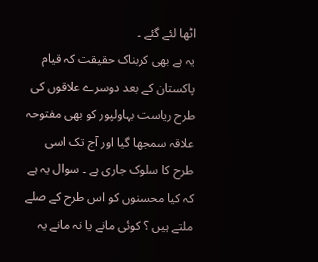اٹھا لئے گئے ۔
یہ ہے بھی کربناک حقیقت کہ قیام پاکستان کے بعد دوسرے علاقوں کی طرح ریاست بہاولپور کو بھی مفتوحہ علاقہ سمجھا گیا اور آج تک اسی طرح کا سلوک جاری ہے ۔ سوال یہ ہے کہ کیا محسنوں کو اس طرح کے صلے ملتے ہیں ؟ کوئی مانے یا نہ مانے یہ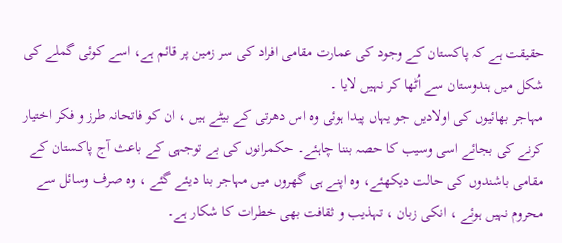حقیقت ہے کہ پاکستان کے وجود کی عمارت مقامی افراد کی سر زمین پر قائم ہے، اسے کوئی گملے کی شکل میں ہندوستان سے اُٹھا کر نہیں لایا ۔
مہاجر بھائیوں کی اولادیں جو یہاں پیدا ہوئی وہ اس دھرتی کے بیٹے ہیں ، ان کو فاتحانہ طرز و فکر اختیار کرنے کی بجائے اسی وسیب کا حصہ بننا چاہئے۔ حکمرانوں کی بے توجہی کے باعث آج پاکستان کے مقامی باشندوں کی حالت دیکھئے، وہ اپنے ہی گھروں میں مہاجر بنا دیئے گئے ، وہ صرف وسائل سے محروم نہیں ہوئے ، انکی زبان ، تہذیب و ثقافت بھی خطرات کا شکار ہے۔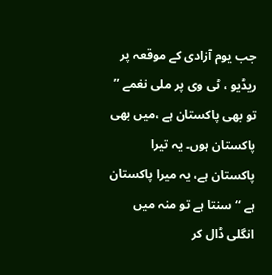جب یوم آزادی کے موقعہ پر ریڈیو ، ٹی وی پر ملی نغمے ’’ تو بھی پاکستان ہے ،میں بھی پاکستان ہوں۔ یہ تیرا پاکستان ہے، یہ میرا پاکستان ہے ‘‘ سنتا ہے تو منہ میں انگلی ڈال کر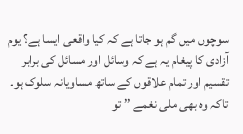سوچوں میں گم ہو جاتا ہے کہ کیا واقعی ایسا ہے؟ یوم آزادی کا پیغام یہ ہے کہ وسائل اور مسائل کی برابر تقسیم اور تمام علاقوں کے ساتھ مساویانہ سلوک ہو۔ تاکہ وہ بھی ملی نغمے ’’ تو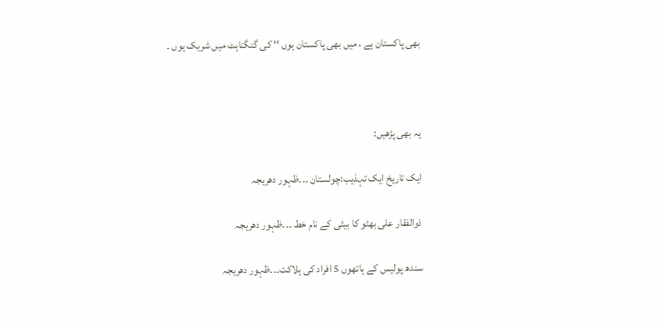بھی پاکستان ہے ، میں بھی پاکستان ہوں ‘‘ کی گنگناہٹ میں شریک ہوں ۔



یہ بھی پڑھیں:

ایک تاریخ ایک تہذیب:چولستان ۔۔۔ظہور دھریجہ

ذوالفقار علی بھٹو کا بیٹی کے نام خط ۔۔۔ظہور دھریجہ

سندھ پولیس کے ہاتھوں 5 افراد کی ہلاکت۔۔۔ظہور دھریجہ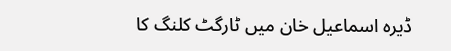ڈیرہ اسماعیل خان میں ٹارگٹ کلنگ کا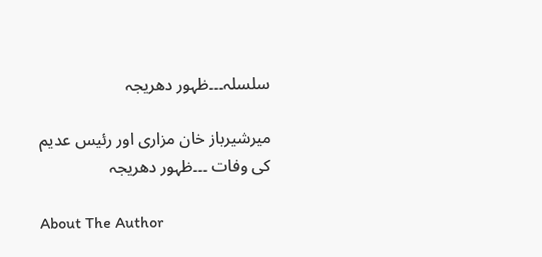سلسلہ۔۔۔ظہور دھریجہ

میرشیرباز خان مزاری اور رئیس عدیم کی وفات ۔۔۔ظہور دھریجہ

About The Author